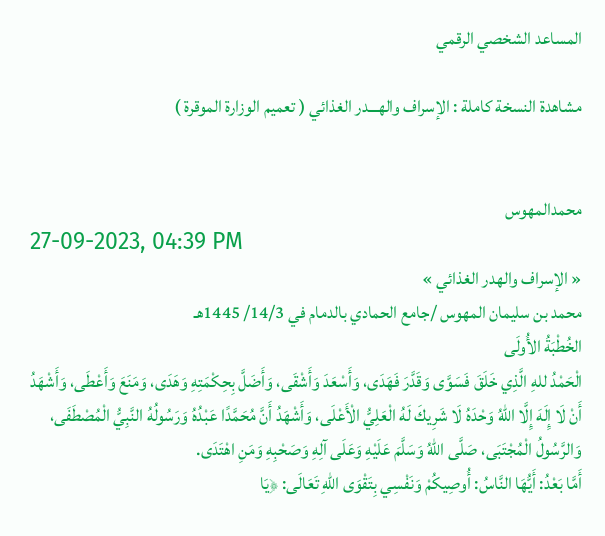المساعد الشخصي الرقمي

مشاهدة النسخة كاملة : الإسراف والهـــدر الغذائي ( تعميم الوزارة الموقرة )


محمدالمهوس
27-09-2023, 04:39 PM
« الإسراف والهدر الغذائي »
محمد بن سليمان المهوس /جامع الحمادي بالدمام في 14/3/ 1445هـ
الخُطْبَةُ الأُولَى
الْحَمْدُ للهِ الَّذِي خَلَقَ فَسَوَّى وَقَدَّرَ فَهَدَى، وَأَسْعَدَ وَأَشْقَى، وَأَضَلَّ بِحِكْمَتِهِ وَهَدَى، وَمَنَعَ وَأَعْطَى، وَأَشْهَدُ أَنْ لَا إِلَهَ إِلَّا اللهُ وَحْدَهُ لَا شَرِيكَ لَهُ الْعَلِيُّ الْأَعْلَى، وَأَشْهَدُ أَنَّ مُحَمَّدًا عَبْدُهُ وَرَسُولُهُ النَّبِيُّ الْمُصْطَفَى، وَالرَّسُولُ الْمُجْتَبَى، صَلَّى اللهُ وَسَلَّمَ عَلَيْهِ وَعَلَى آلِهِ وَصَحْبِهِ وَمَنِ اهْتَدَى.
أَمَّا بَعْدُ: أَيُّهَا النَّاسُ: أُوصِيكُمْ وَنَفْسِي بِتَقْوَى اللهِ تَعَالَى: ﴿يَا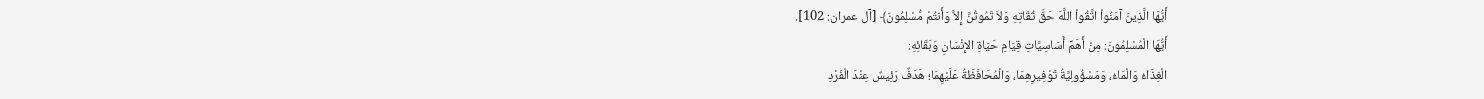أَيُّهَا الَّذِينَ آمَنُواْ اتَّقُواْ اللَّهَ حَقَّ تُقَاتِهِ وَلاَ تَمُوتُنَّ إِلاَّ وَأَنتُمْ مُّسْلِمُونَ﴾ [آل عمران: 102].
أَيُّهَا الْمُسْلِمُونَ: مِنْ أَهَمِّ أَسَاسِيَّاتِ قِيَامِ حَيَاةِ الإِنْسَانِ وَبَقَائِهِ:
الْغِذَاءُ وَالْمَاءُ، وَمَسْؤُولِيَّةُ تَوْفِيرِهِمَا، وَالْمُحَافَظَةُ عَلَيْهِمَا؛ هَدَفٌ رَئِيسٌ عِنْدَ الْفَرْدِ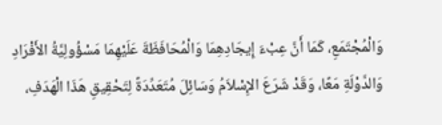وَالْمُجْتَمَعِ، كَمَا أَنَّ عِبْءَ إِيجَادِهِمَا وَالْمُحَافَظَةَ عَلَيْهِمَا مَسْؤُولِيَّةُ الأَفْرَادِ وَالدَّوْلَةِ مَعًا، وَقَدْ شَرَعَ الإِسْلاَمُ وَسَائِلَ مُتَعَدِّدَةً لِتَحْقِيقِ هَذَا الْهَدَفِ،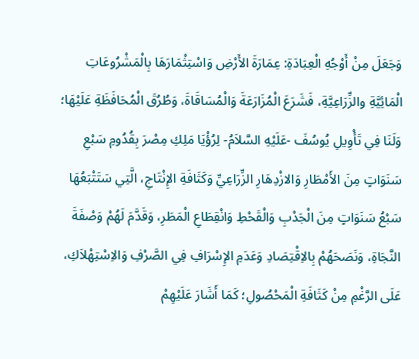وَجَعَلَ مِنْ أَوْجُهِ الْعِبَادَةِ: عِمَارَةَ الأَرْضِ وَاسْتِثْمَارَهَا بِالْمَشْرُوعَاتِ الْمَائِيَّةِ والزِّرَاعِيَّةِ، فَشَرَعَ الْمُزَارَعَةَ وَالْمُسَاقَاةَ، وَطُرُقَ الْمُحَافَظَةِ عَلَيْهَا؛ وَلَنَا فِي تَأْوِيلِ يُوسُفَ -عَلَيْهِ السَّلاَمُ- لِرُؤْيَا مَلِكِ مِصْرَ بِقُدُومِ سَبْعِ سَنَوَاتٍ مِنَ الأَمْطَارِ وَالازْدِهَارِ الزِّرَاعِيِّ وَكَثَافَةِ الإِنْتَاجِ، الَّتِي سَتَتْبَعُهَا سَبْعُ سَنَوَاتٍ مِنَ الْجَدْبِ وَالْقَحْطِ وَانْقِطَاعِ الْمَطَرِ، وَقَدَّمَ لَهُمْ وَصْفَةَ النَّجَاةِ، وَنَصَحَهُمْ بِالاِقْتِصَادِ وَعَدَمِ الإِسْرَافِ فِي الصَّرْفِ وَالاِسْتِهْلاَكِ، عَلَى الرَّغْمِ مِنْ كَثَافَةِ الْمَحْصُولِ؛ كَمَا أَشَارَ عَلَيْهِمْ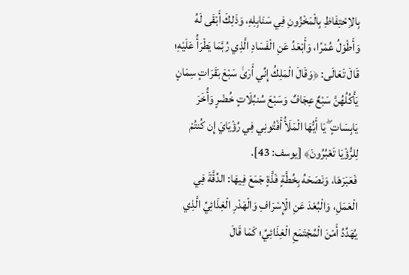بِالاِحْتِفَاظِ بِالْمَخْزُونِ فِي سَنَابِلِهِ، وَذَلِكَ أَبْقَى لَهُ وَأَطْوَلُ عُمْرًا، وَأَبْعَدُ عَنِ الْفَسَادِ الَّذِي رُبَّمَا يَطْرَأُ عَلَيْهِ؛ قَالَ تَعَالَى: ﴿وَقَالَ الْمَلِكُ إِنِّي أَرَىٰ سَبْعَ بَقَرَاتٍ سِمَانٍ يَأْكُلُهُنَّ سَبْعٌ عِجَافٌ وَسَبْعَ سُنبُلَاتٍ خُضْرٍ وَأُخَرَ يَابِسَاتٍ ۖ يَا أَيُّهَا الْمَلَأُ أَفْتُونِي فِي رُؤْيَايَ إِن كُنتُمْ لِلرُّؤْيَا تَعْبُرُونَ﴾ [يوسف: 43].
فَعَبَرَهَا، وَنَصَحَهُ بِخُطَّةٍ فَذَّةٍ جَمَعَ فِيهَا: الدِّقَّةَ فِي الْعَمَلِ، وَالْبُعْدَ عَنِ الْإِسْرَافِ وَالْهَدْرِ الْغِذَائِيِّ الَّذِي يُهَدِّدُ أَمْنَ الْمُجْتَمَعِ الْغِذَائِيِّ؛ كَمَا قَالَ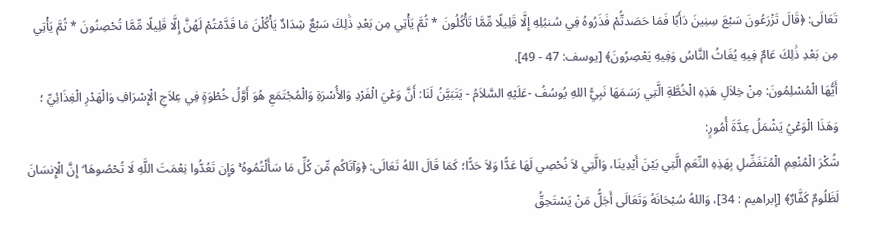تَعَالَى: ﴿قَالَ تَزْرَعُونَ سَبْعَ سِنِينَ دَأَبًا فَمَا حَصَدتُّمْ فَذَرُوهُ فِي سُنبُلِهِ إِلَّا قَلِيلًا مِّمَّا تَأْكُلُونَ * ثُمَّ يَأْتِي مِن بَعْدِ ذَٰلِكَ سَبْعٌ شِدَادٌ يَأْكُلْنَ مَا قَدَّمْتُمْ لَهُنَّ إِلَّا قَلِيلًا مِّمَّا تُحْصِنُونَ * ثُمَّ يَأْتِي مِن بَعْدِ ذَٰلِكَ عَامٌ فِيهِ يُغَاثُ النَّاسُ وَفِيهِ يَعْصِرُونَ﴾ [يوسف: 47 - 49].
أَيُّهَا الْمُسْلِمُونَ: مِنْ خِلاَلِ هَذِهِ الْخُطَّةِ الَّتِي رَسَمَهَا نَبِيُّ اللهِ يُوسُفُ -عَلَيْهِ السَّلاَمُ - يَتَبَيَّنُ لَنَا: أَنَّ وَعْيَ الْفَرْدِ وَالأُسْرَةِ وَالْمُجْتَمَعِ هُوَ أَوَّلُ خُطْوَةٍ فِي عِلاَجِ الْإِسْرَافِ وَالْهَدْرِ الْغِذَائِيِّ ؛ وَهَذَا الْوَعْيُ يَشْمَلُ عِدَّةَ أُمُورٍ:
شُكْرَ الْمُنْعِمِ الْمُتَفَضِّلِ بِهَذِهِ النِّعَمِ الَّتِي بَيْنَ أَيْدِينَا، وَالَّتِي لاَ نُحْصِي لَهَا عَدًّا وَلاَ حَدًّا؛ كَمَا قَالَ اللهُ تَعَالَى: ﴿وَآتَاكُم مِّن كُلِّ مَا سَأَلْتُمُوهُ ۚ وَإِن تَعُدُّوا نِعْمَتَ اللَّهِ لَا تُحْصُوهَا ۗ إِنَّ الْإِنسَانَ لَظَلُومٌ كَفَّارٌ﴾ [إبراهيم : 34]، وَاللهُ سُبْحَانَهُ وَتَعَالَى أَجَلُّ مَنْ يَسْتَحِقُّ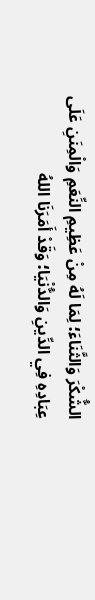الشُّكْرَ وَالثَّنَاءَ؛ لِمَا لَهُ مِنْ عَظِيمِ النِّعَمِ وَالْمِنَنِ عَلَى عِبَادِهِ فِي الدِّينِ وَالدُّنْيَا؛ وَقَدْ أَمَرَنَا اللهُ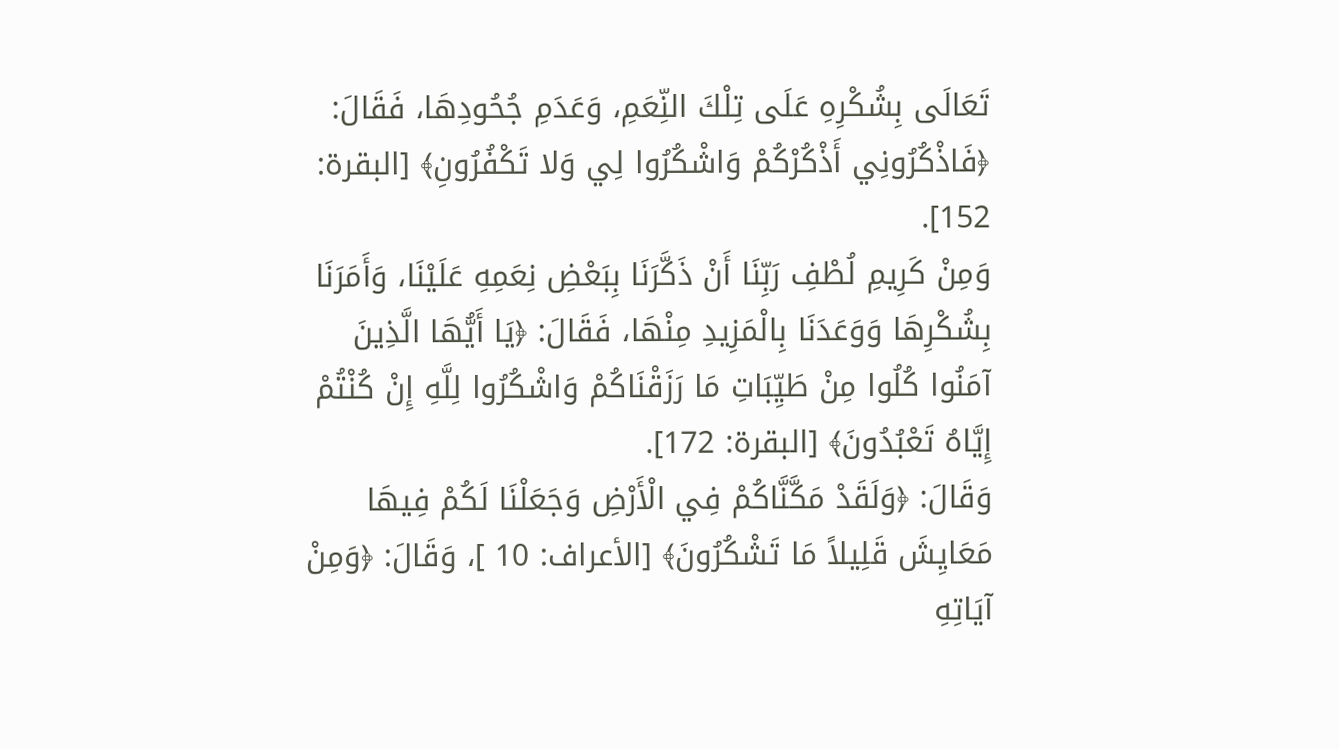تَعَالَى بِشُكْرِهِ عَلَى تِلْكَ النِّعَمِ، وَعَدَمِ جُحُودِهَا، فَقَالَ: ﴿فَاذْكُرُونِي أَذْكُرْكُمْ وَاشْكُرُوا لِي وَلا تَكْفُرُونِ﴾ [البقرة: 152].
وَمِنْ كَرِيمِ لُطْفِ رَبِّنَا أَنْ ذَكَّرَنَا بِبَعْضِ نِعَمِهِ عَلَيْنَا، وَأَمَرَنَا بِشُكْرِهَا وَوَعَدَنَا بِالْمَزِيدِ مِنْهَا، فَقَالَ: ﴿يَا أَيُّهَا الَّذِينَ آمَنُوا كُلُوا مِنْ طَيِّبَاتِ مَا رَزَقْنَاكُمْ وَاشْكُرُوا لِلَّهِ إِنْ كُنْتُمْ إِيَّاهُ تَعْبُدُونَ﴾ [البقرة: 172].
وَقَالَ: ﴿وَلَقَدْ مَكَّنَّاكُمْ فِي الْأَرْضِ وَجَعَلْنَا لَكُمْ فِيهَا مَعَايِشَ قَلِيلاً مَا تَشْكُرُونَ﴾ [الأعراف: 10 ]، وَقَالَ: ﴿وَمِنْ آيَاتِهِ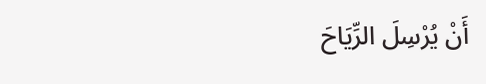أَنْ يُرْسِلَ الرِّيَاحَ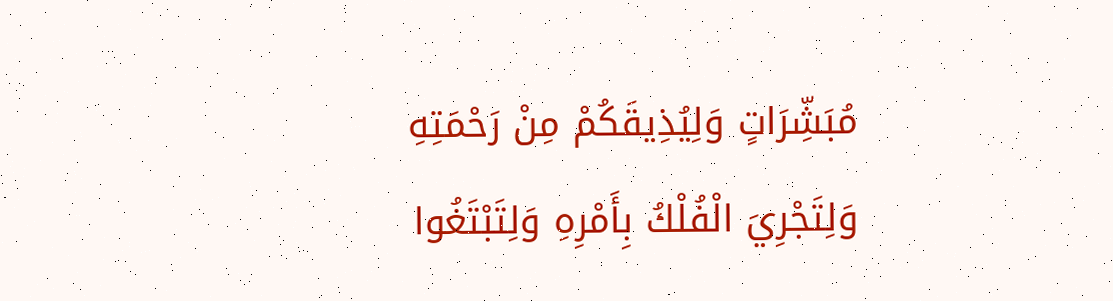مُبَشِّرَاتٍ وَلِيُذِيقَكُمْ مِنْ رَحْمَتِهِ وَلِتَجْرِيَ الْفُلْكُ بِأَمْرِهِ وَلِتَبْتَغُوا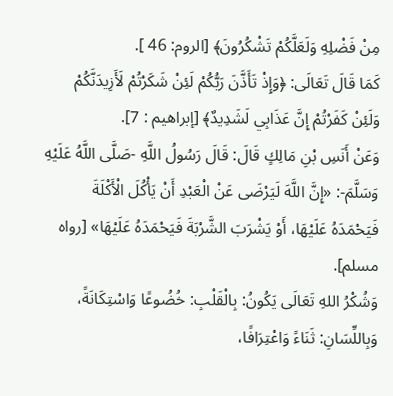مِنْ فَضْلِهِ وَلَعَلَّكُمْ تَشْكُرُونَ﴾ [الروم: 46 ].
كَمَا قَالَ تَعَالَى: ﴿وَإِذْ تَأَذَّنَ رَبُّكُمْ لَئِنْ شَكَرْتُمْ لَأَزِيدَنَّكُمْ وَلَئِنْ كَفَرْتُمْ إِنَّ عَذَابِي لَشَدِيدٌ﴾ [إبراهيم : 7].
وَعَنْ أَنَسِ بْنِ مَالِكٍ قَالَ: قَالَ رَسُولُ اللَّهِ -صَلَّى اللَّهُ عَلَيْهِ وَسَلَّمَ-: «إِنَّ اللَّهَ لَيَرْضَى عَنْ الْعَبْدِ أَنْ يَأْكُلَ الْأَكْلَةَ فَيَحْمَدَهُ عَلَيْهَا، أَوْ يَشْرَبَ الشَّرْبَةَ فَيَحْمَدَهُ عَلَيْهَا» [رواه مسلم].
وَشُكْرُ اللهِ تَعَالَى يَكُونُ: بِالْقَلْبِ: خُضُوعًا وَاسْتِكَانَةً، وَبِاللِّسَانِ: ثَنَاءً وَاعْتِرَافًا،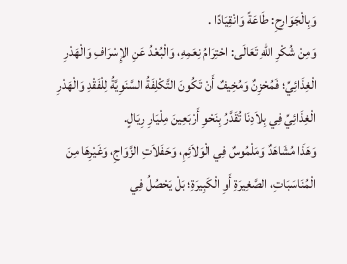وَبِالْجَوَارِحِ: طَاعَةً وَانْقِيَادًا .
وَمِنْ شُكْرِ اللهِ تَعَالَى: احْتِرَامُ نِعَمِهِ، وَالْبُعْدُ عَنِ الإِسْرَافِ وَالْهَدْرِ الْغِذَائِيِّ؛ فَمُحْزِنٌ وَمُخِيفٌ أَنْ تَكُونَ التَّكْلِفَةُ السَّنَوِيَّةُ لِلْفَقْدِ وَالْهَدْرِ الْغِذَائِيِّ فِي بِلاَدِنَا تُقَدَّرُ بِنَحْوِ أَرْبَعِينَ مِلْيَارِ رِيَالٍ.
وَهَذَا مُشَاهَدٌ وَمَلْمُوسٌ فِي الْوَلاَئِمِ، وَحَفَلاَتِ الزَّوَاجِ، وَغَيْرِهَا مِنَ الْمُنَاسَبَاتِ، الصَّغِيرَةِ أَوِ الْكَبِيرَةِ؛ بَلْ يَحْصُلُ فِي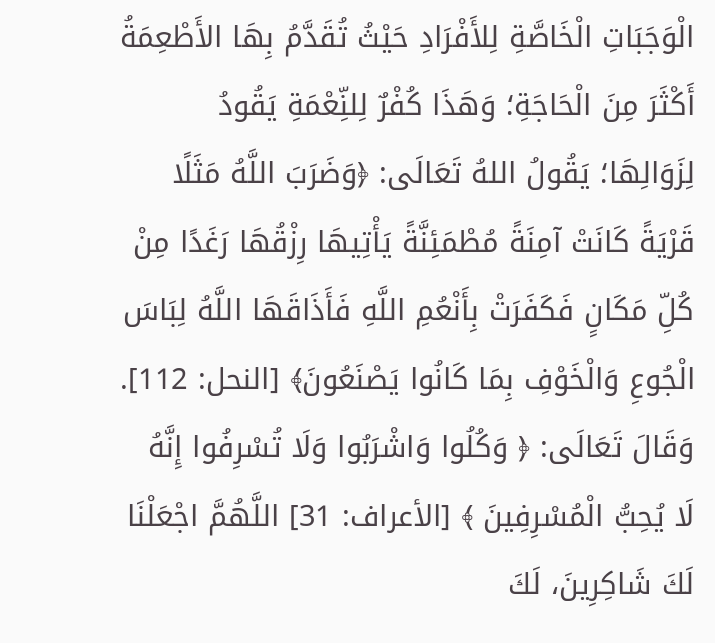الْوَجَبَاتِ الْخَاصَّةِ لِلأَفْرَادِ حَيْثُ تُقَدَّمُ بِهَا الأَطْعِمَةُ أَكْثَرَ مِنَ الْحَاجَةِ؛ وَهَذَا كُفْرٌ لِلنِّعْمَةِ يَقُودُ لِزَوَالِهَا؛ يَقُولُ اللهُ تَعَالَى: ﴿وَضَرَبَ اللَّهُ مَثَلًا قَرْيَةً كَانَتْ آمِنَةً مُطْمَئِنَّةً يَأْتِيهَا رِزْقُهَا رَغَدًا مِنْ كُلِّ مَكَانٍ فَكَفَرَتْ بِأَنْعُمِ اللَّهِ فَأَذَاقَهَا اللَّهُ لِبَاسَ الْجُوعِ وَالْخَوْفِ بِمَا كَانُوا يَصْنَعُونَ﴾ [النحل: 112].
وَقَالَ تَعَالَى: ﴿ وَكُلُوا وَاشْرَبُوا وَلَا تُسْرِفُوا إِنَّهُ لَا يُحِبُّ الْمُسْرِفِينَ ﴾ [الأعراف: 31] اللَّهُمَّ اجْعَلْنَا لَكَ شَاكِرِينَ، لَكَ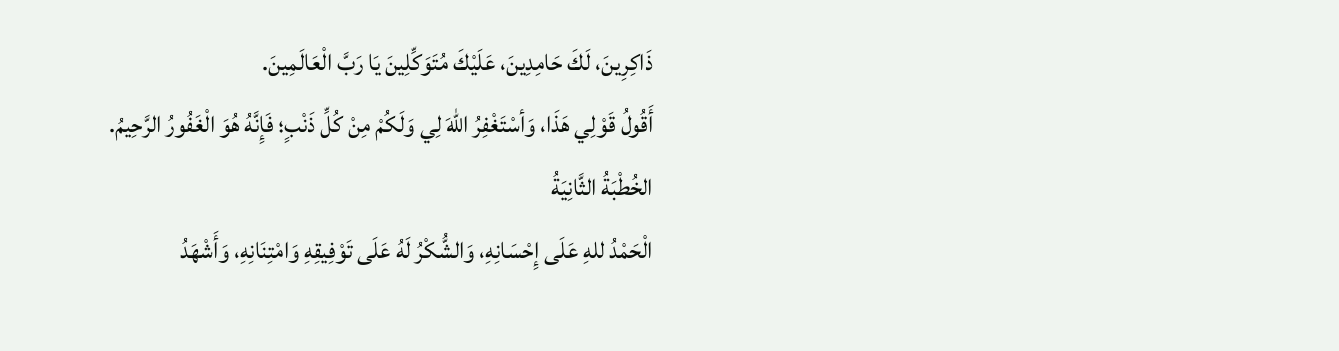ذَاكِرِينَ، لَكَ حَامِدِينَ، عَلَيْكَ مُتَوَكِّلِينَ يَا رَبَّ الْعَالَمِينَ.
أَقُولُ قَوْلِي هَذَا، وَأسْتَغْفِرُ اللهَ لِي وَلَكُمْ مِنْ كُلِّ ذَنْبٍ؛ فَإِنَّهُ هُوَ الْغَفُورُ الرَّحِيمُ.
الخُطْبَةُ الثَّانِيَةُ
الْحَمْدُ للهِ عَلَى إِحْسَانِهِ، وَالشُّكْرُ لَهُ عَلَى تَوْفِيقِهِ وَامْتِنَانِهِ، وَأَشْهَدُ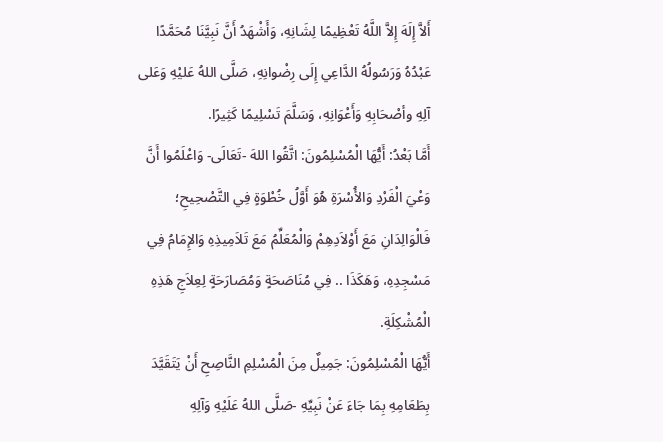أَلاَّ إِلَهَ إِلاَّ اللَّهُ تَعْظِيمًا لِشَانِهِ، وَأَشْهَدُ أَنَّ نَبِيَّنَا مُحَمَّدًا عَبْدُهُ وَرَسُولُهُ الدَّاعِي إِلَى رِضْوانِهِ، صَلَّى اللهُ عَليْهِ وَعَلى آلِهِ وأصْحَابِهِ وَأَعْوَانِهِ، وَسَلَّمَ تَسْلِيمًا كَثِيرًا.
أَمَّا بَعْدُ: أَيُّهَا الْمُسْلِمُونَ: اتَّقُوا اللهَ -تَعَالَى- وَاعْلَمُوا أَنَّ وَعْيَ الْفَرْدِ وَالأُسْرَةِ هُوَ أَوَّلُ خُطْوَةٍ فِي التَّصْحِيحِ؛ فَالْوَالِدَانِ مَعَ أَوْلاَدِهِمْ وَالْمُعَلِّمُ مَعَ تَلاَمِيذِهِ وَالإِمَامُ فِي مَسْجِدِهِ، وَهَكَذَا .. فِي مُنَاصَحَةٍ وَمُصَارَحَةٍ لِعِلاَجِ هَذِهِ الْمُشْكِلَةِ.
أَيُّهَا الْمُسْلِمُونَ: جَمِيلٌ مِنَ الْمُسْلِمِ النَّاصِحِ أَنْ يَتَقَيَّدَ بِطَعَامِهِ بِمَا جَاءَ عَنْ نَبِيِّهِ -صَلَّى اللهُ عَلَيْهِ وَآلِهِ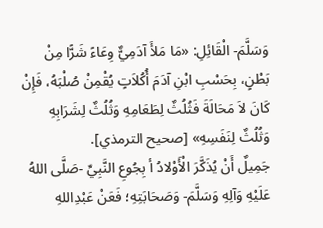وَسَلَّمَ- الْقَائِلِ: «مَا مَلأَ آدَمِيٌّ وِعَاءً شَرًّا مِنْ بَطْنٍ، بِحَسْبِ ابْنِ آدَمَ أُكُلاَتٍ يُقْمِنْ صُلْبَهُ، فَإِنْ كَانَ لاَ مَحَالَةَ فَثُلُثٌ لِطَعَامِهِ وَثُلُثٌ لِشَرَابِهِ وَثُلُثٌ لِنَفَسِهِ» [صحيح الترمذي].
جَمِيلٌ أَنْ يُذَكَّرَ الْأَوْلادُ أ بِجُوعِ النَّبِيِّ -صَلَّى اللهُ عَلَيْهِ وَآلِهِ وَسَلَّمَ- وَصَحَابَتِهِ؛ فَعَنْ عَبْدِاللهِ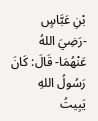بْنِ عَبَّاسٍ -رَضِيَ اللهُ عَنْهُمَا- قَالَ: كَانَ رَسُولُ اللهِ يَبِيتُ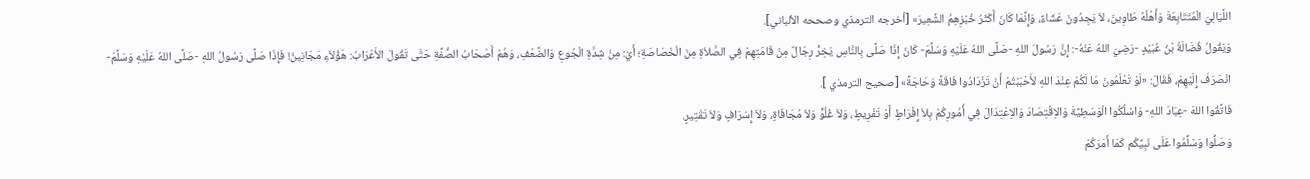اللَّيَالِيَ الْمُتَتَابِعَةَ وَأَهْلُهُ طَاوِينَ، لاَ يَجِدُونَ عَشَاءً، وَإِنَّمَا كَانَ أَكْثَرُ خُبْزِهِمُ الشَّعِيرَ» [أخرجه الترمذي وصححه الألباني].
وَيَقُولُ فُضَالَةُ بْنُ عُبَيْدٍ -رَضِيَ اللهُ عَنْهُ-: إِنَّ رَسُولَ اللهِ -صَلَّى اللهُ عَلَيْهِ وَسَلَّمَ- كَانَ إِذَا صَلَّى بِالنَّاسِ يَخِرُّ رِجَالٌ مِنْ قَامَتِهِمْ فِي الصَّلاَةِ مِنَ الْخَصَاصَةِ؛ أَيْ: مِنْ شِدَّةِ الْجُوعِ وَالضَّعْفِ، وَهُمْ أَصْحَابُ الصُّفَّةِ حَتَّى تَقُولَ الأَعْرَابُ: هَؤُلاَءِ مَجَانِينُ! فَإِذَا صَلَّى رَسُولُ اللهِ -صَلَّى اللهُ عَلَيْهِ وَسَلَّمَ- انْصَرَفَ إِلَيْهِمْ، فَقَالَ: «لَوْ تَعْلَمُونَ مَا لَكُمْ عِنْدَ اللهِ لأَحْبَبْتُمْ أَنْ تَزْدَادُوا فَاقَةً وَحَاجَةً» [صحيح الترمذي ].
فَاتَّقُوا اللهَ -عِبَادَ اللهِ- وَاسْلُكُوا الْوَسَطِيَّةَ وَالاِقْتِصَادَ وَالاِعْتِدَالَ فِي أُمُورِكُمْ بِلاَ إِفْرَاطٍ أَوْ تَفْرِيطٍ، وَلاَ غُلُوٍّ وَلاَ مُجَافَاةٍ، وَلاَ إِسْرَافٍ وَلاَ تَقْتِيرٍ.
وَصَلُّوا وَسَلِّمُوا عَلَى نَبِيِّكُم كَمَا أَمَرَكُمْ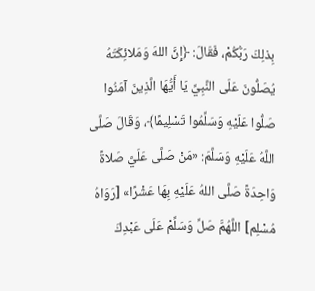بِذلِكَ رَبُّكُمْ، فَقَالَ: ﴿إِنَّ اللهَ وَمَلائِكَتَهُ يُصَلُّونَ عَلَى النَّبِيِّ يَا أَيُّهَا الَّذِينَ آمَنُوا صَلُّوا عَلَيْهِ وَسَلِّمُوا تَسْلِيمًا﴾، وَقَالَ صَلَّى اللَّهُ عَلَيْهِ وَسَلَّمَ: «مَنْ صَلَّى عَلَيَّ صَلاةً وَاحِدَةً صَلَّى اللهُ عَلَيْهِ بِهَا عَشْرًا» [رَوَاهُ مُسْلِم] اللَّهُمَّ صَلِّ وَسَلِّمْ عَلَى عَبْدِكَ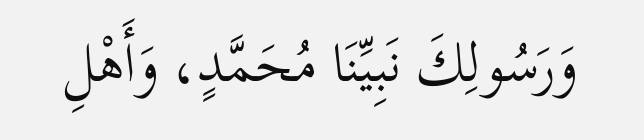وَرَسُولِكَ نَبِيِّنَا مُحَمَّدٍ، وَأَهْلِ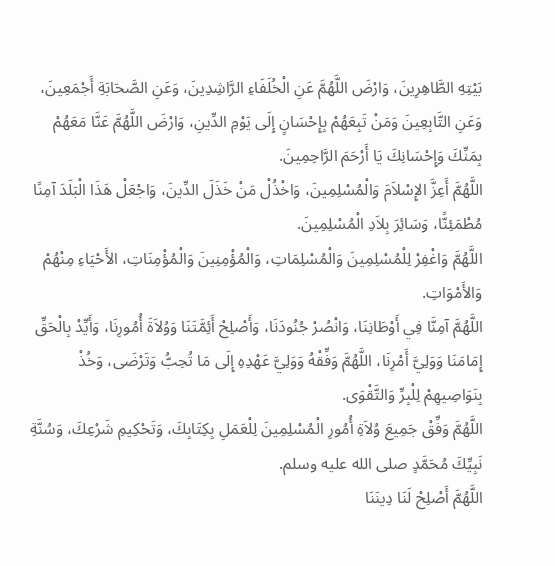بَيْتِهِ الطَّاهِرِينَ، وَارْضَ اللَّهُمَّ عَنِ الْخُلَفَاءِ الرَّاشِدِينَ، وَعَنِ الصَّحَابَةِ أَجْمَعِينَ، وَعَنِ التَّابِعِينَ وَمَنْ تَبِعَهُمْ بِإِحْسَانٍ إِلَى يَوْمِ الدِّينِ، وَارْضَ اللَّهُمَّ عَنَّا مَعَهُمْ بِمَنِّكَ وَإِحْسَانِكَ يَا أَرْحَمَ الرَّاحِمِينَ.
اللَّهُمَّ أَعِزَّ الإِسْلاَمَ وَالْمُسْلِمِينَ، وَاخْذُلْ مَنْ خَذَلَ الدِّينَ، وَاجْعَلْ هَذَا الْبَلَدَ آمِنًا مُطْمَئِنًّا، وَسَائِرَ بِلاَدِ الْمُسْلِمِينَ.
اللَّهُمَّ وَاغْفِرْ لِلْمُسْلِمِينَ وَالْمُسْلِمَاتِ، وَالْمُؤْمِنِينَ وَالْمُؤْمِنَاتِ، الأَحْيَاءِ مِنْهُمْ وَالأَمْوَاتِ.
اللَّهُمَّ آمِنَّا فِي أَوْطَانِنَا، وَانْصُرْ جُنُودَنَا، وَأَصْلِحْ أَئِمَّتَنَا وَوُلاَةَ أُمُورِنَا، وَأَيِّدْ بِالْحَقِّ إِمَامَنَا وَوَلِيَّ أَمْرِنَا، اللَّهُمَّ وَفِّقْهُ وَوَلِيَّ عَهْدِهِ إِلَى مَا تُحِبُّ وَتَرْضَى، وَخُذْ بِنَوَاصِيهِمْ لِلْبِرِّ وَالتَّقْوَى.
اللَّهُمَّ وَفِّقْ جَمِيعَ وُلاَةِ أُمُورِ الْمُسْلِمِينَ لِلْعَمَلِ بِكِتَابِكَ، وَتَحْكِيمِ شَرْعِكَ، وَسُنَّةِ نَبِيِّكَ مُحَمَّدٍ صلى الله عليه وسلم.
اللَّهُمَّ أَصْلِحْ لَنَا دِينَنَا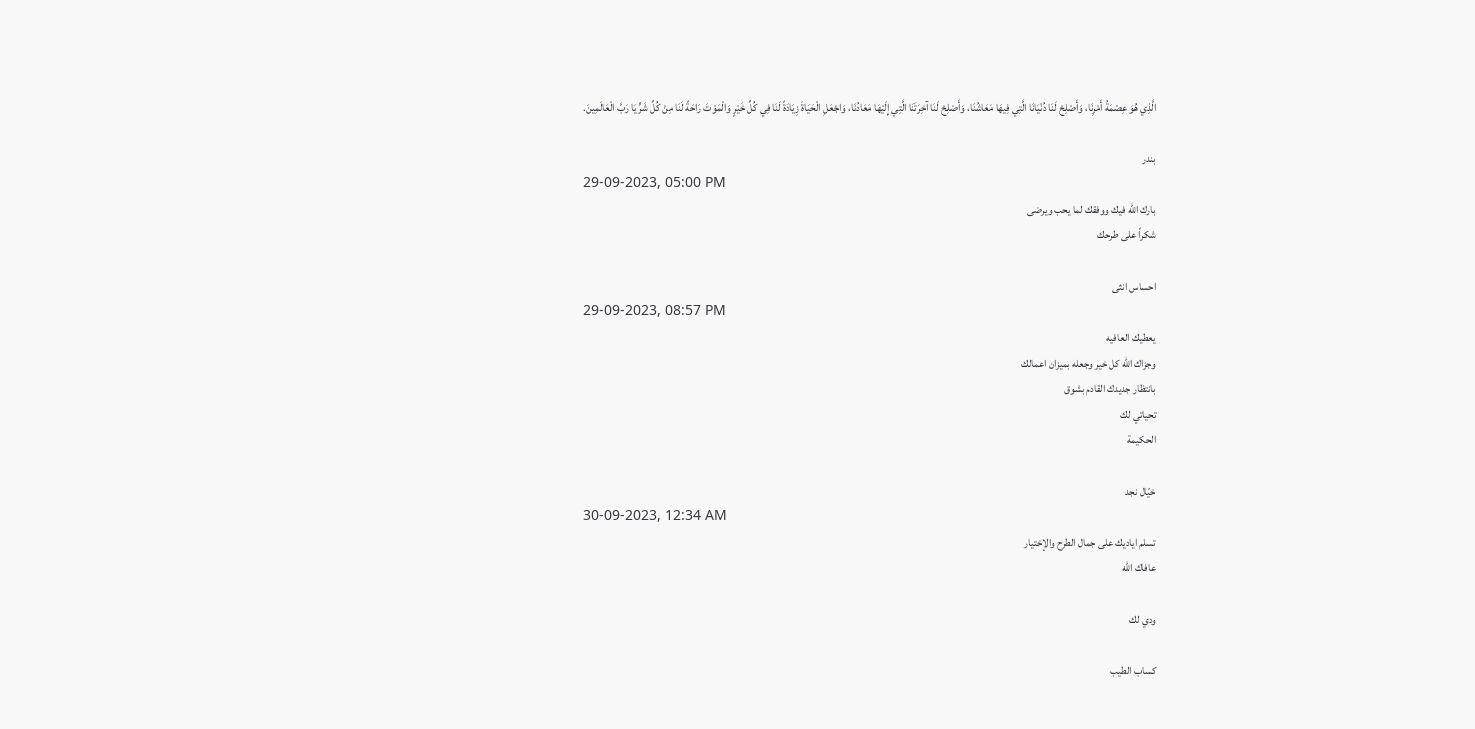الَّذِي هُوَ عِصْمَةُ أَمْرِنَا، وَأَصْلِحْ لَنَا دُنْيَانَا الَّتِي فِيهَا مَعَاشُنَا، وَأَصْلِحْ لَنَا آخِرَتَنَا الَّتِي إِلَيْهَا مَعَادُنَا، وَاجْعَلِ الْحَيَاةَ زِيَادَةً لَنَا فِي كُلِّ خَيْرٍ وَالْمَوْتَ رَاحَةً لَنَا مِنْ كُلِّ شَرٍّ يَا رَبَّ الْعَالَمِينَ.

بندر
29-09-2023, 05:00 PM
بارك الله فيك ووفقك لما يحب ويرضى
شكراً على طرحك

احساس انثى
29-09-2023, 08:57 PM
يعطيك العافيه
وجزاك الله كل خير وجعله بميزان اعمالك
بانتظار جديدك القادم بشوق
تحياتي لك
الحكيمة

خيّال نجد
30-09-2023, 12:34 AM
تسلم اياديك على جمال الطرح والإختيار
عافاك الله

ودي لك

كساب الطيب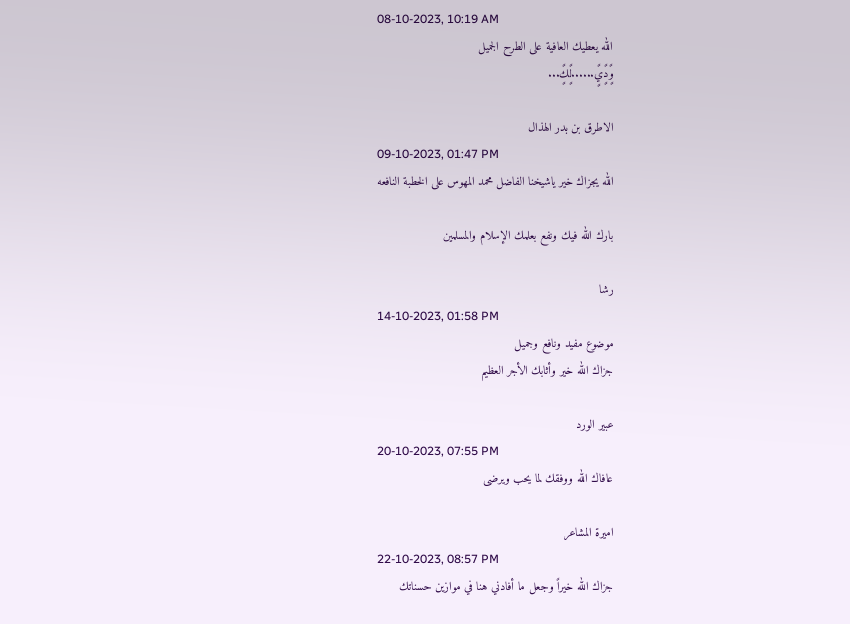08-10-2023, 10:19 AM
الله يعطيك العافية على الطرح الجميل
وًٍدًٍيًٍ......لًٍكًٍ...

الاطرق بن بدر الهذال
09-10-2023, 01:47 PM
الله يجزاك خير ياشيخنا الفاضل محمد المهوس على الخطبة النافعه

بارك الله فيك ونفع بعلمك الإسلام والمسلمين

رشا
14-10-2023, 01:58 PM
موضوع مفيد ونافع وجميل
جزاك الله خير وأثابك الأجر العظيم

عبير الورد
20-10-2023, 07:55 PM
عافاك الله ووفقك لما يحب ويرضى

اميرة المشاعر
22-10-2023, 08:57 PM
جزاك الله خيراً وجعل ما أفادني هنا في موازين حسناتك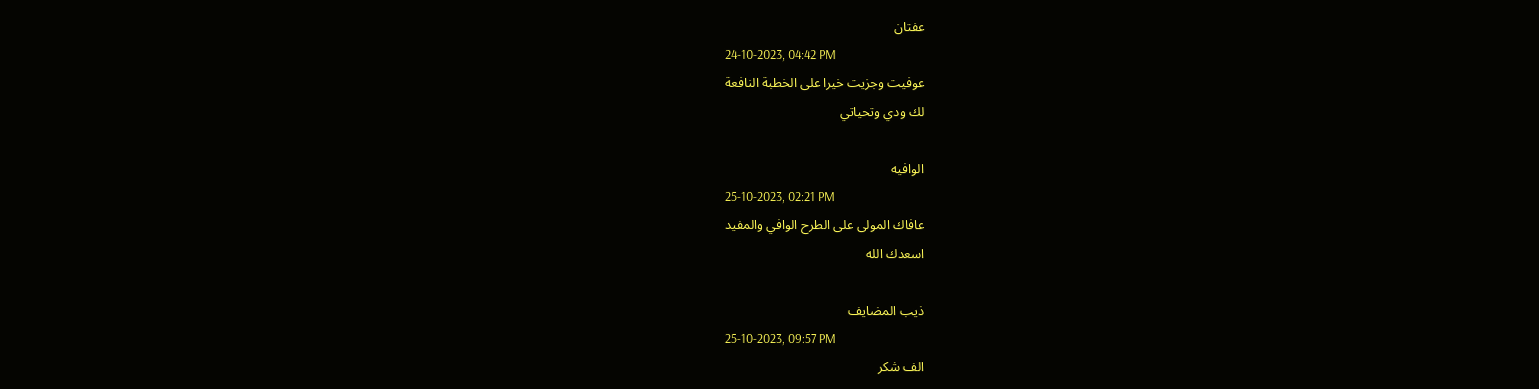عفتان
24-10-2023, 04:42 PM
عوفيت وجزيت خيرا على الخطبة النافعة
لك ودي وتحياتي

الوافيه
25-10-2023, 02:21 PM
عافاك المولى على الطرح الوافي والمفيد
اسعدك الله

ذيب المضايف
25-10-2023, 09:57 PM
الف شكر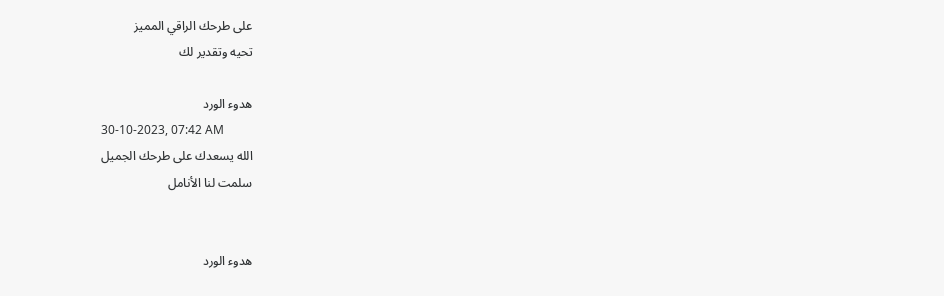على طرحك الراقي المميز
تحيه وتقدير لك

هدوء الورد
30-10-2023, 07:42 AM
الله يسعدك على طرحك الجميل
سلمت لنا الأنامل


هدوء الورد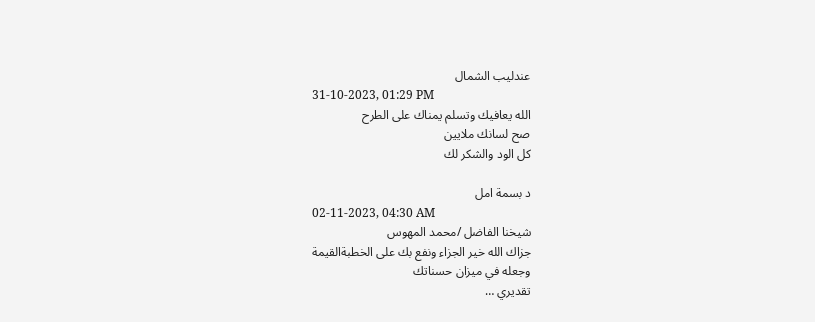عندليب الشمال
31-10-2023, 01:29 PM
الله يعافيك وتسلم يمناك على الطرح
صح لسانك ملايين
كل الود والشكر لك

د بسمة امل
02-11-2023, 04:30 AM
شيخنا الفاضل /محمد المهوس
جزاك الله خير الجزاء ونفع بك على الخطبةالقيمة
وجعله في ميزان حسناتك
تقديري …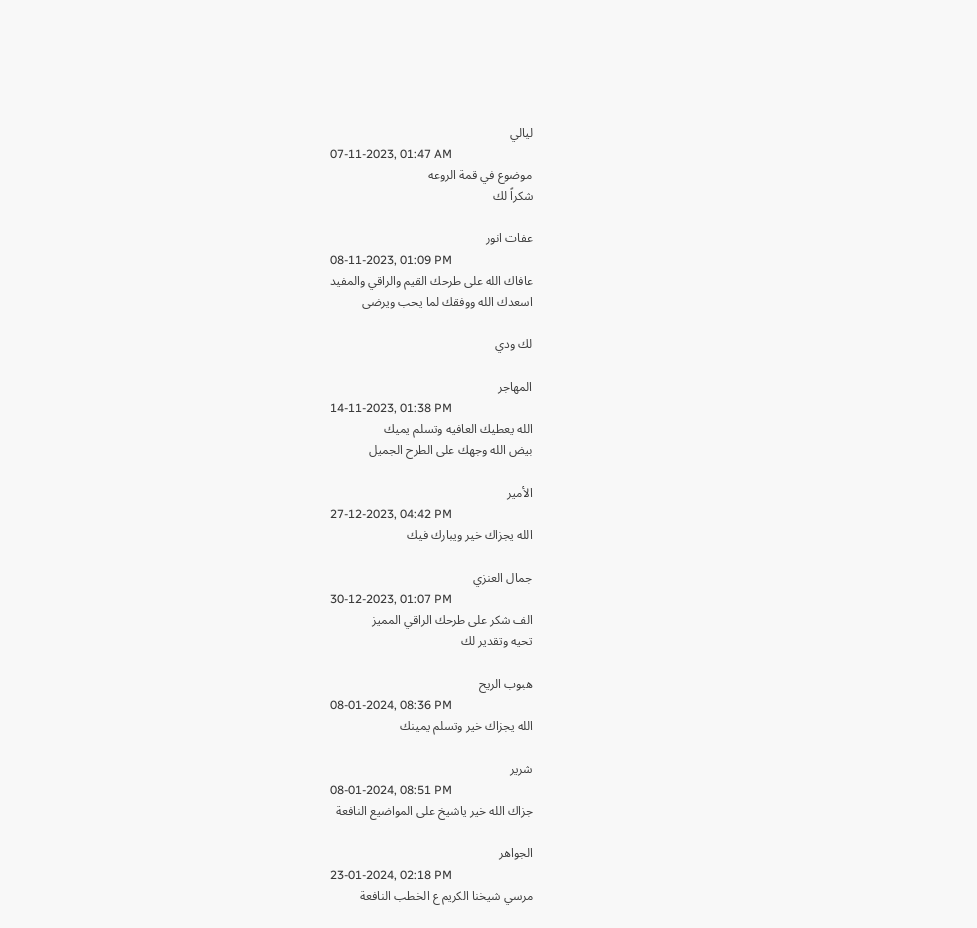ليالي
07-11-2023, 01:47 AM
موضوع في قمة الروعه
شكراً لك

عفات انور
08-11-2023, 01:09 PM
عافاك الله على طرحك القيم والراقي والمفيد
اسعدك الله ووفقك لما يحب ويرضى

لك ودي

المهاجر
14-11-2023, 01:38 PM
الله يعطيك العافيه وتسلم يميك
بيض الله وجهك على الطرح الجميل

الأمير
27-12-2023, 04:42 PM
الله يجزاك خير ويبارك فيك

جمال العنزي
30-12-2023, 01:07 PM
الف شكر على طرحك الراقي المميز
تحيه وتقدير لك

هبوب الريح
08-01-2024, 08:36 PM
الله يجزاك خير وتسلم يمينك

شرير
08-01-2024, 08:51 PM
جزاك الله خير ياشيخ على المواضيع النافعة

الجواهر
23-01-2024, 02:18 PM
مرسي شيخنا الكريم ع الخطب النافعة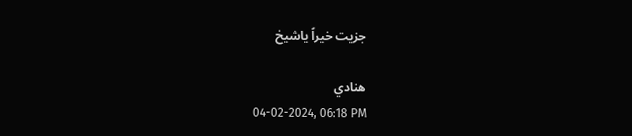جزيت خيراً ياشيخ

هنادي
04-02-2024, 06:18 PM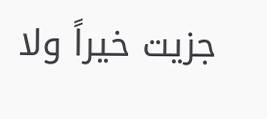جزيت خيراً ولا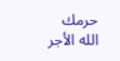حرمك الله الأجر